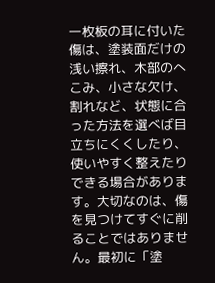一枚板の耳に付いた傷は、塗装面だけの浅い擦れ、木部のへこみ、小さな欠け、割れなど、状態に合った方法を選べば目立ちにくくしたり、使いやすく整えたりできる場合があります。大切なのは、傷を見つけてすぐに削ることではありません。最初に「塗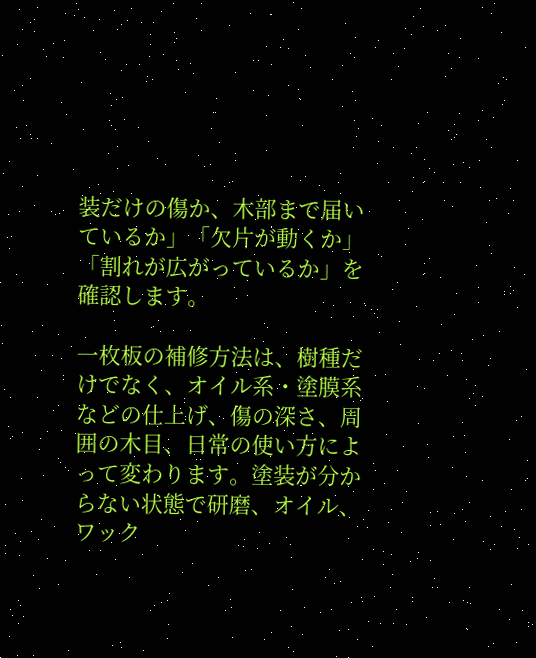装だけの傷か、木部まで届いているか」「欠片が動くか」「割れが広がっているか」を確認します。

一枚板の補修方法は、樹種だけでなく、オイル系・塗膜系などの仕上げ、傷の深さ、周囲の木目、日常の使い方によって変わります。塗装が分からない状態で研磨、オイル、ワック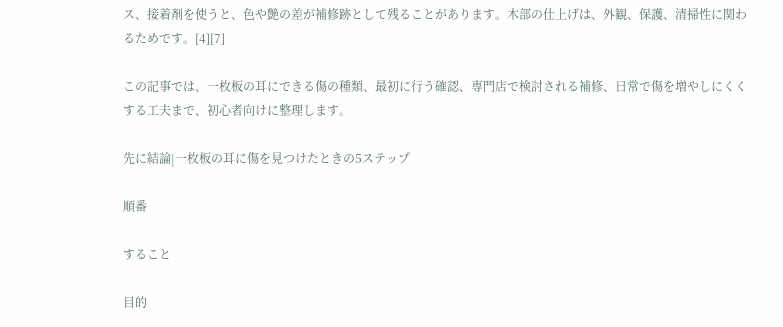ス、接着剤を使うと、色や艶の差が補修跡として残ることがあります。木部の仕上げは、外観、保護、清掃性に関わるためです。[4][7]

この記事では、一枚板の耳にできる傷の種類、最初に行う確認、専門店で検討される補修、日常で傷を増やしにくくする工夫まで、初心者向けに整理します。

先に結論|一枚板の耳に傷を見つけたときの5ステップ

順番

すること

目的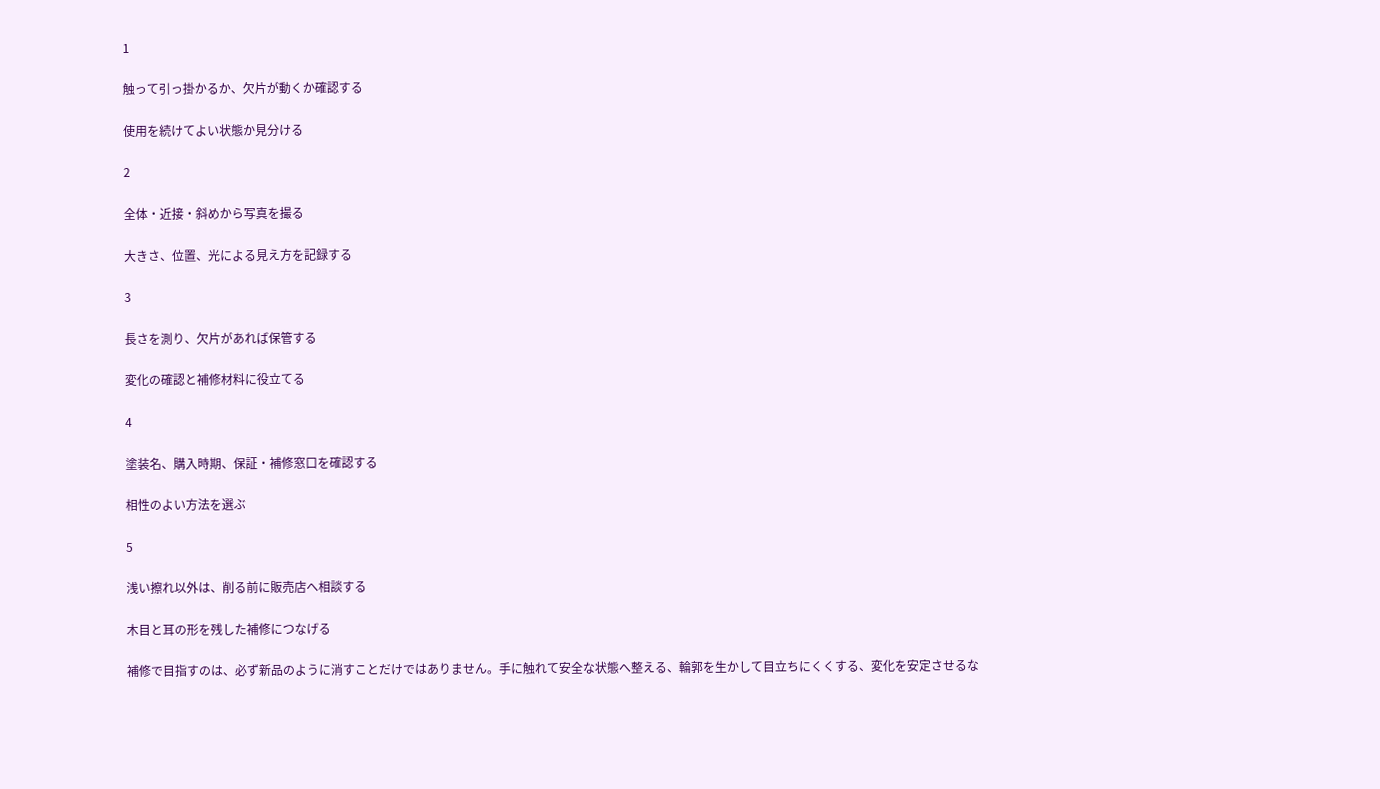1

触って引っ掛かるか、欠片が動くか確認する

使用を続けてよい状態か見分ける

2

全体・近接・斜めから写真を撮る

大きさ、位置、光による見え方を記録する

3

長さを測り、欠片があれば保管する

変化の確認と補修材料に役立てる

4

塗装名、購入時期、保証・補修窓口を確認する

相性のよい方法を選ぶ

5

浅い擦れ以外は、削る前に販売店へ相談する

木目と耳の形を残した補修につなげる

補修で目指すのは、必ず新品のように消すことだけではありません。手に触れて安全な状態へ整える、輪郭を生かして目立ちにくくする、変化を安定させるな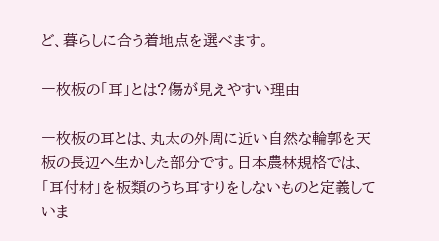ど、暮らしに合う着地点を選べます。

一枚板の「耳」とは?傷が見えやすい理由

一枚板の耳とは、丸太の外周に近い自然な輪郭を天板の長辺へ生かした部分です。日本農林規格では、「耳付材」を板類のうち耳すりをしないものと定義していま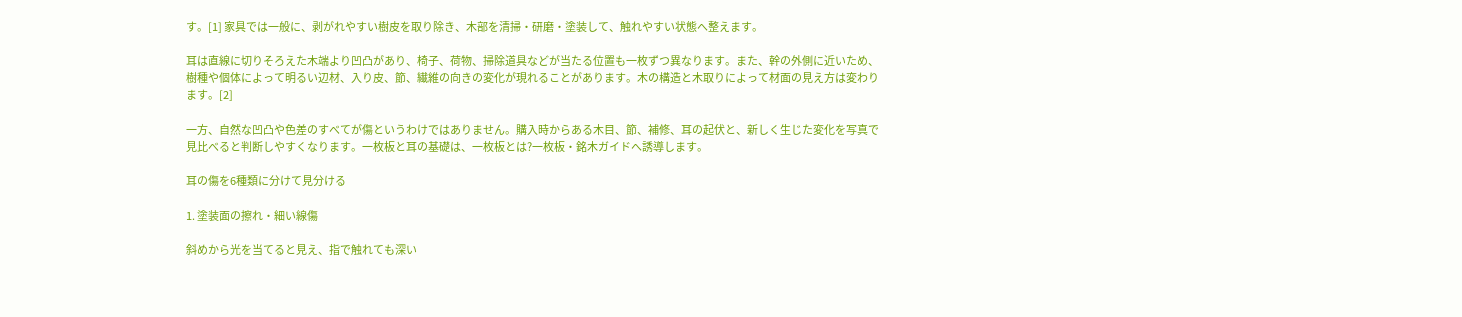す。[1] 家具では一般に、剥がれやすい樹皮を取り除き、木部を清掃・研磨・塗装して、触れやすい状態へ整えます。

耳は直線に切りそろえた木端より凹凸があり、椅子、荷物、掃除道具などが当たる位置も一枚ずつ異なります。また、幹の外側に近いため、樹種や個体によって明るい辺材、入り皮、節、繊維の向きの変化が現れることがあります。木の構造と木取りによって材面の見え方は変わります。[2]

一方、自然な凹凸や色差のすべてが傷というわけではありません。購入時からある木目、節、補修、耳の起伏と、新しく生じた変化を写真で見比べると判断しやすくなります。一枚板と耳の基礎は、一枚板とは?一枚板・銘木ガイドへ誘導します。

耳の傷を6種類に分けて見分ける

1. 塗装面の擦れ・細い線傷

斜めから光を当てると見え、指で触れても深い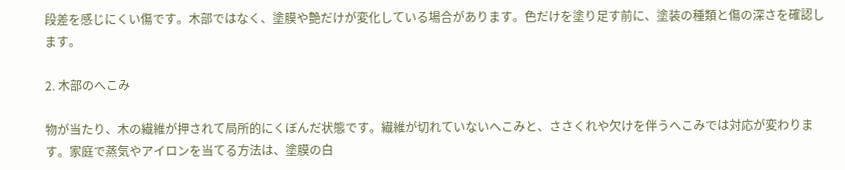段差を感じにくい傷です。木部ではなく、塗膜や艶だけが変化している場合があります。色だけを塗り足す前に、塗装の種類と傷の深さを確認します。

2. 木部のへこみ

物が当たり、木の繊維が押されて局所的にくぼんだ状態です。繊維が切れていないへこみと、ささくれや欠けを伴うへこみでは対応が変わります。家庭で蒸気やアイロンを当てる方法は、塗膜の白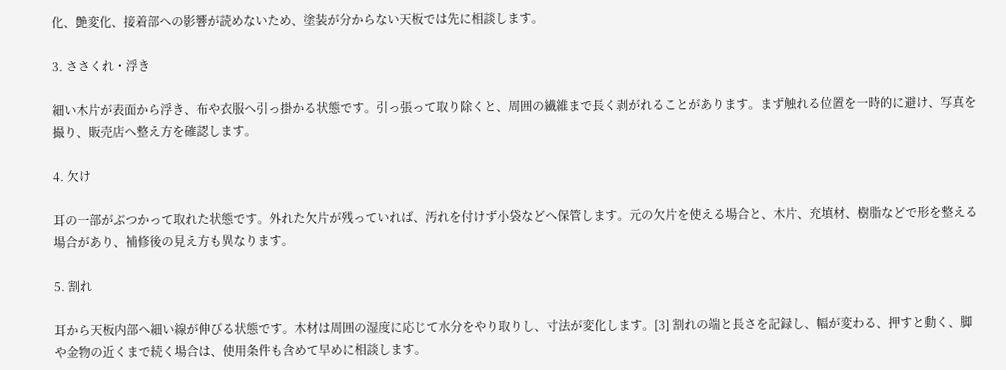化、艶変化、接着部への影響が読めないため、塗装が分からない天板では先に相談します。

3. ささくれ・浮き

細い木片が表面から浮き、布や衣服へ引っ掛かる状態です。引っ張って取り除くと、周囲の繊維まで長く剥がれることがあります。まず触れる位置を一時的に避け、写真を撮り、販売店へ整え方を確認します。

4. 欠け

耳の一部がぶつかって取れた状態です。外れた欠片が残っていれば、汚れを付けず小袋などへ保管します。元の欠片を使える場合と、木片、充填材、樹脂などで形を整える場合があり、補修後の見え方も異なります。

5. 割れ

耳から天板内部へ細い線が伸びる状態です。木材は周囲の湿度に応じて水分をやり取りし、寸法が変化します。[3] 割れの端と長さを記録し、幅が変わる、押すと動く、脚や金物の近くまで続く場合は、使用条件も含めて早めに相談します。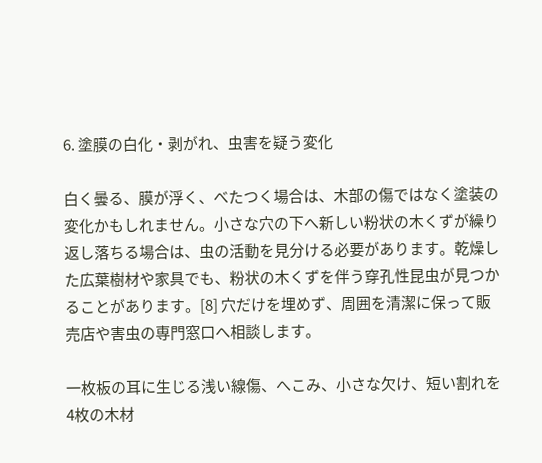6. 塗膜の白化・剥がれ、虫害を疑う変化

白く曇る、膜が浮く、べたつく場合は、木部の傷ではなく塗装の変化かもしれません。小さな穴の下へ新しい粉状の木くずが繰り返し落ちる場合は、虫の活動を見分ける必要があります。乾燥した広葉樹材や家具でも、粉状の木くずを伴う穿孔性昆虫が見つかることがあります。[8] 穴だけを埋めず、周囲を清潔に保って販売店や害虫の専門窓口へ相談します。

一枚板の耳に生じる浅い線傷、へこみ、小さな欠け、短い割れを4枚の木材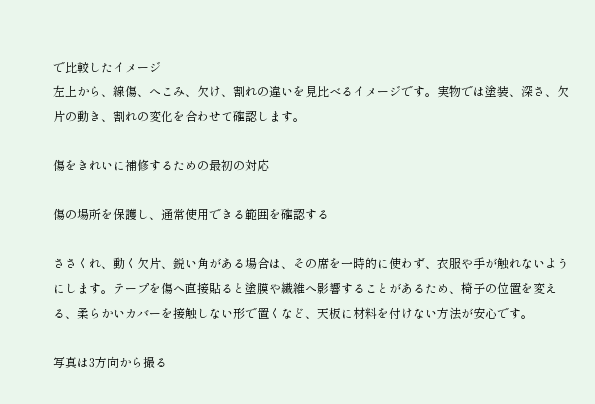で比較したイメージ
左上から、線傷、へこみ、欠け、割れの違いを見比べるイメージです。実物では塗装、深さ、欠片の動き、割れの変化を合わせて確認します。

傷をきれいに補修するための最初の対応

傷の場所を保護し、通常使用できる範囲を確認する

ささくれ、動く欠片、鋭い角がある場合は、その席を一時的に使わず、衣服や手が触れないようにします。テープを傷へ直接貼ると塗膜や繊維へ影響することがあるため、椅子の位置を変える、柔らかいカバーを接触しない形で置くなど、天板に材料を付けない方法が安心です。

写真は3方向から撮る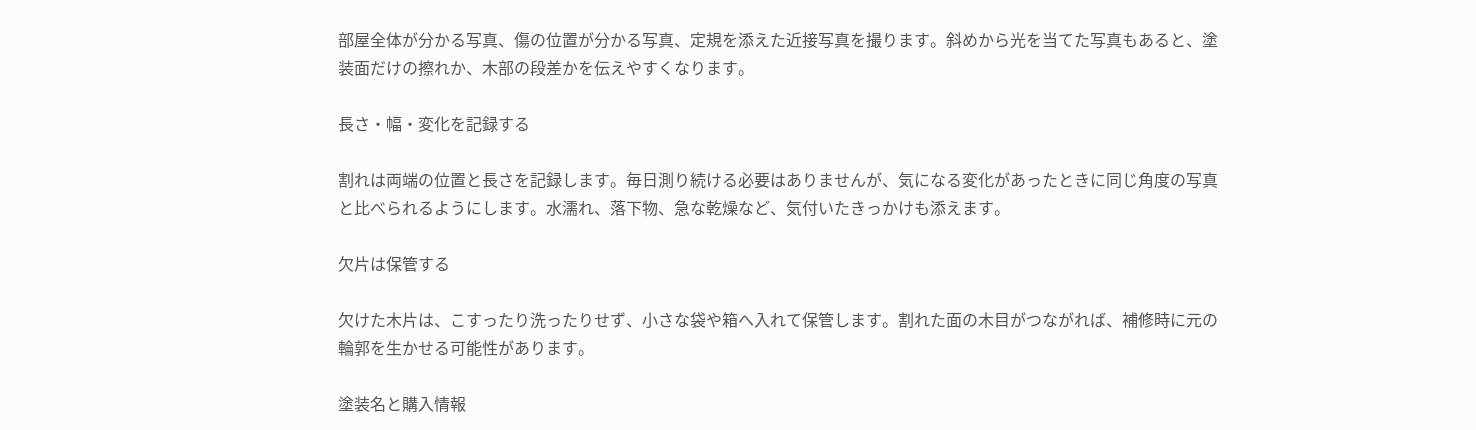部屋全体が分かる写真、傷の位置が分かる写真、定規を添えた近接写真を撮ります。斜めから光を当てた写真もあると、塗装面だけの擦れか、木部の段差かを伝えやすくなります。

長さ・幅・変化を記録する

割れは両端の位置と長さを記録します。毎日測り続ける必要はありませんが、気になる変化があったときに同じ角度の写真と比べられるようにします。水濡れ、落下物、急な乾燥など、気付いたきっかけも添えます。

欠片は保管する

欠けた木片は、こすったり洗ったりせず、小さな袋や箱へ入れて保管します。割れた面の木目がつながれば、補修時に元の輪郭を生かせる可能性があります。

塗装名と購入情報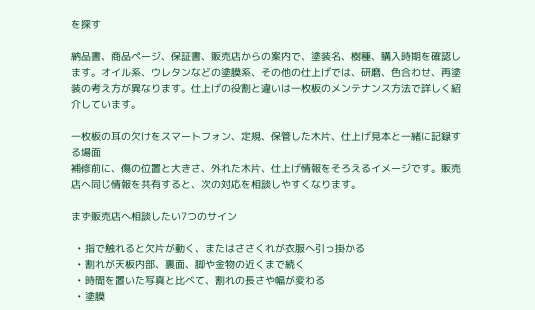を探す

納品書、商品ページ、保証書、販売店からの案内で、塗装名、樹種、購入時期を確認します。オイル系、ウレタンなどの塗膜系、その他の仕上げでは、研磨、色合わせ、再塗装の考え方が異なります。仕上げの役割と違いは一枚板のメンテナンス方法で詳しく紹介しています。

一枚板の耳の欠けをスマートフォン、定規、保管した木片、仕上げ見本と一緒に記録する場面
補修前に、傷の位置と大きさ、外れた木片、仕上げ情報をそろえるイメージです。販売店へ同じ情報を共有すると、次の対応を相談しやすくなります。

まず販売店へ相談したい7つのサイン

  • 指で触れると欠片が動く、またはささくれが衣服へ引っ掛かる
  • 割れが天板内部、裏面、脚や金物の近くまで続く
  • 時間を置いた写真と比べて、割れの長さや幅が変わる
  • 塗膜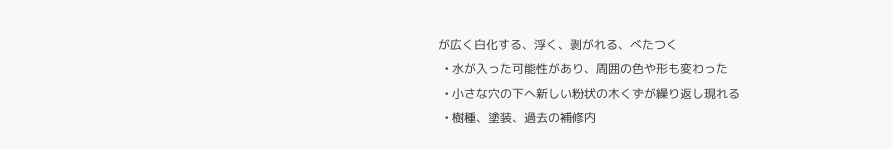が広く白化する、浮く、剥がれる、べたつく
  • 水が入った可能性があり、周囲の色や形も変わった
  • 小さな穴の下へ新しい粉状の木くずが繰り返し現れる
  • 樹種、塗装、過去の補修内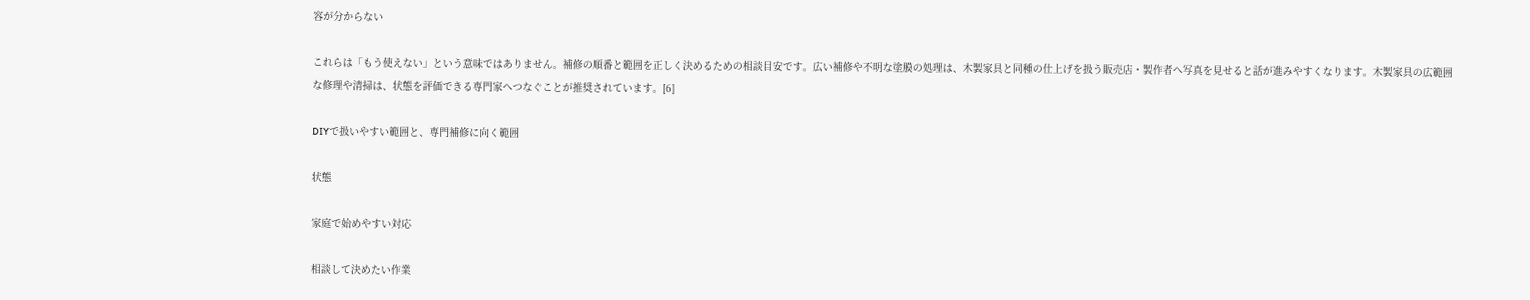容が分からない

これらは「もう使えない」という意味ではありません。補修の順番と範囲を正しく決めるための相談目安です。広い補修や不明な塗膜の処理は、木製家具と同種の仕上げを扱う販売店・製作者へ写真を見せると話が進みやすくなります。木製家具の広範囲な修理や清掃は、状態を評価できる専門家へつなぐことが推奨されています。[6]

DIYで扱いやすい範囲と、専門補修に向く範囲

状態

家庭で始めやすい対応

相談して決めたい作業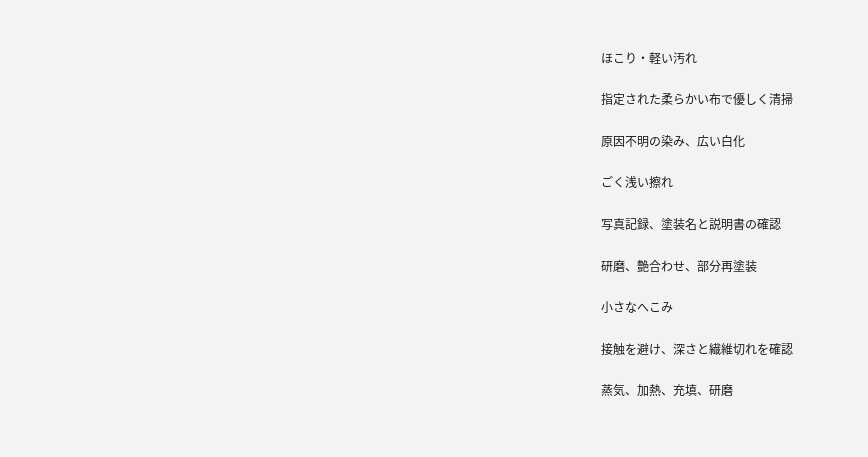ほこり・軽い汚れ

指定された柔らかい布で優しく清掃

原因不明の染み、広い白化

ごく浅い擦れ

写真記録、塗装名と説明書の確認

研磨、艶合わせ、部分再塗装

小さなへこみ

接触を避け、深さと繊維切れを確認

蒸気、加熱、充填、研磨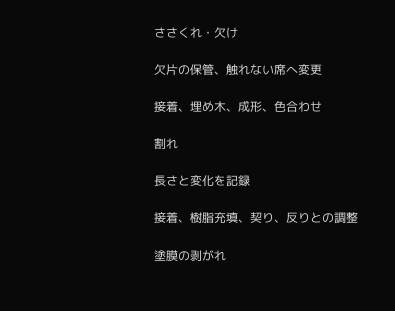ささくれ・欠け

欠片の保管、触れない席へ変更

接着、埋め木、成形、色合わせ

割れ

長さと変化を記録

接着、樹脂充填、契り、反りとの調整

塗膜の剥がれ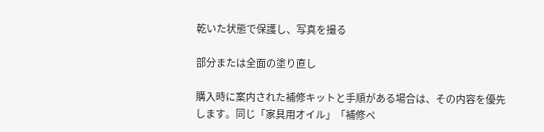乾いた状態で保護し、写真を撮る

部分または全面の塗り直し

購入時に案内された補修キットと手順がある場合は、その内容を優先します。同じ「家具用オイル」「補修ペ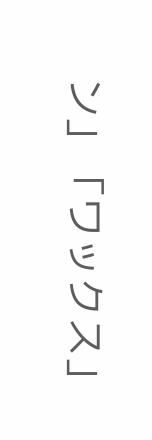ン」「ワックス」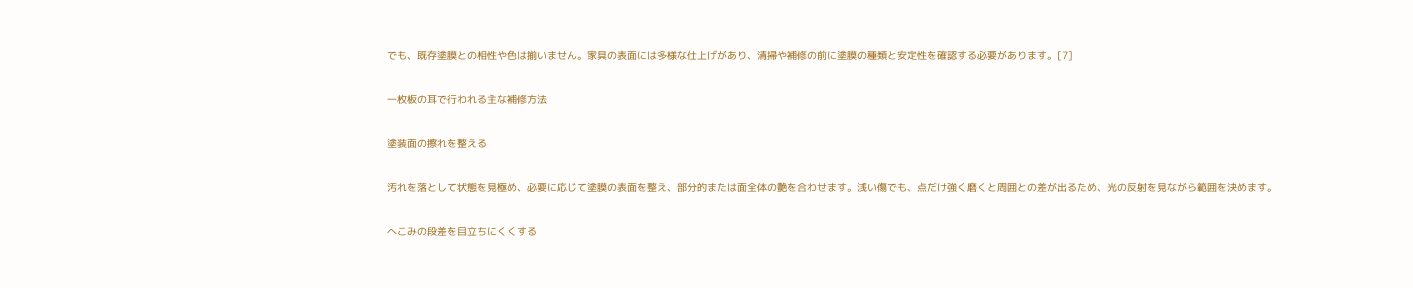でも、既存塗膜との相性や色は揃いません。家具の表面には多様な仕上げがあり、清掃や補修の前に塗膜の種類と安定性を確認する必要があります。[7]

一枚板の耳で行われる主な補修方法

塗装面の擦れを整える

汚れを落として状態を見極め、必要に応じて塗膜の表面を整え、部分的または面全体の艶を合わせます。浅い傷でも、点だけ強く磨くと周囲との差が出るため、光の反射を見ながら範囲を決めます。

へこみの段差を目立ちにくくする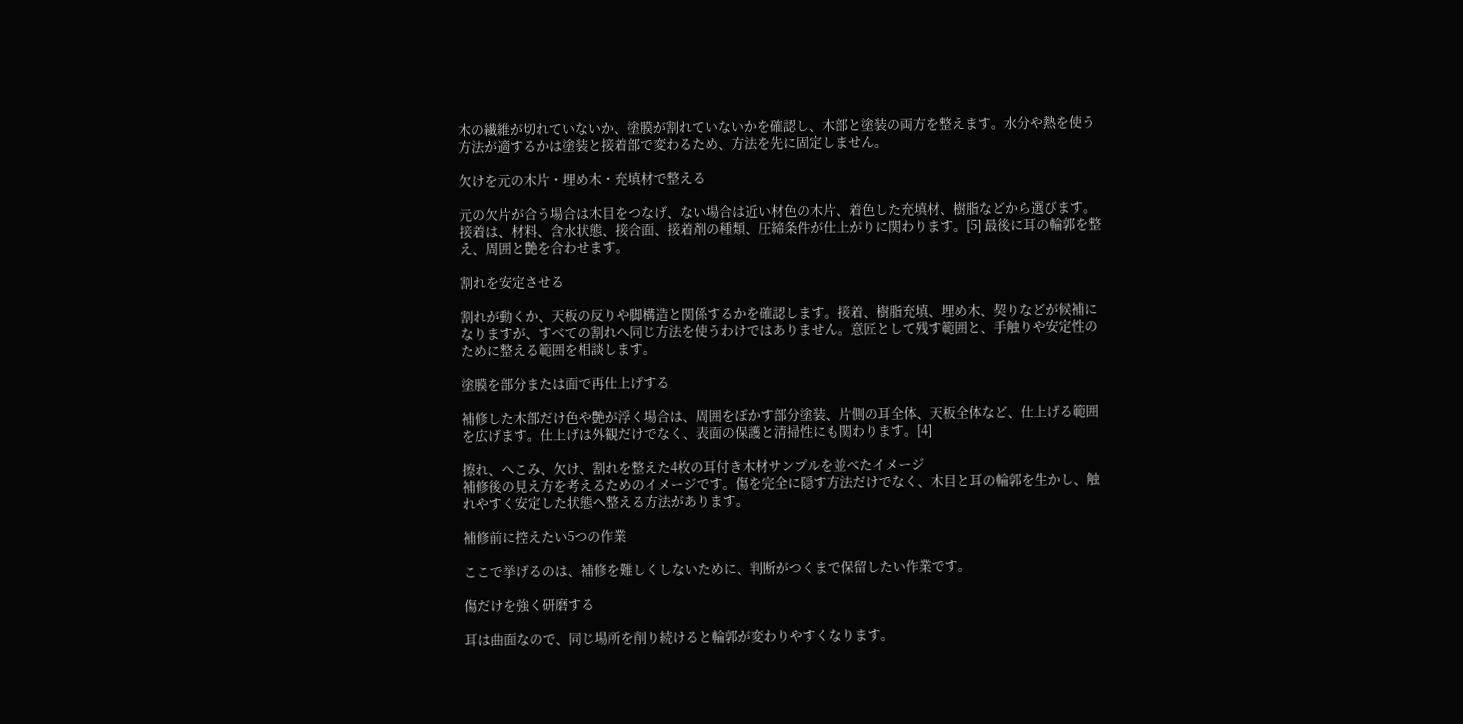木の繊維が切れていないか、塗膜が割れていないかを確認し、木部と塗装の両方を整えます。水分や熱を使う方法が適するかは塗装と接着部で変わるため、方法を先に固定しません。

欠けを元の木片・埋め木・充填材で整える

元の欠片が合う場合は木目をつなげ、ない場合は近い材色の木片、着色した充填材、樹脂などから選びます。接着は、材料、含水状態、接合面、接着剤の種類、圧締条件が仕上がりに関わります。[5] 最後に耳の輪郭を整え、周囲と艶を合わせます。

割れを安定させる

割れが動くか、天板の反りや脚構造と関係するかを確認します。接着、樹脂充填、埋め木、契りなどが候補になりますが、すべての割れへ同じ方法を使うわけではありません。意匠として残す範囲と、手触りや安定性のために整える範囲を相談します。

塗膜を部分または面で再仕上げする

補修した木部だけ色や艶が浮く場合は、周囲をぼかす部分塗装、片側の耳全体、天板全体など、仕上げる範囲を広げます。仕上げは外観だけでなく、表面の保護と清掃性にも関わります。[4]

擦れ、へこみ、欠け、割れを整えた4枚の耳付き木材サンプルを並べたイメージ
補修後の見え方を考えるためのイメージです。傷を完全に隠す方法だけでなく、木目と耳の輪郭を生かし、触れやすく安定した状態へ整える方法があります。

補修前に控えたい5つの作業

ここで挙げるのは、補修を難しくしないために、判断がつくまで保留したい作業です。

傷だけを強く研磨する

耳は曲面なので、同じ場所を削り続けると輪郭が変わりやすくなります。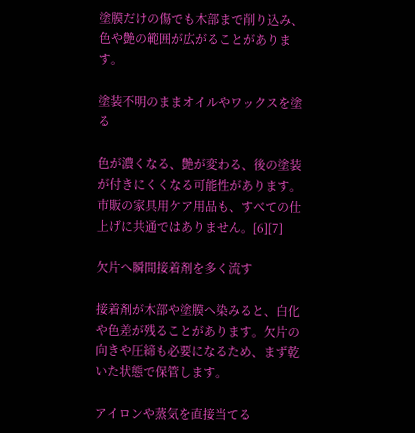塗膜だけの傷でも木部まで削り込み、色や艶の範囲が広がることがあります。

塗装不明のままオイルやワックスを塗る

色が濃くなる、艶が変わる、後の塗装が付きにくくなる可能性があります。市販の家具用ケア用品も、すべての仕上げに共通ではありません。[6][7]

欠片へ瞬間接着剤を多く流す

接着剤が木部や塗膜へ染みると、白化や色差が残ることがあります。欠片の向きや圧締も必要になるため、まず乾いた状態で保管します。

アイロンや蒸気を直接当てる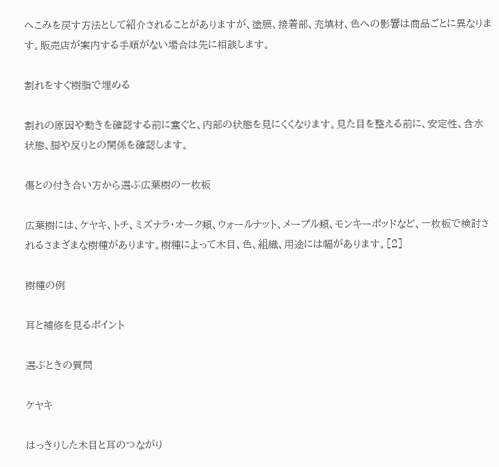へこみを戻す方法として紹介されることがありますが、塗膜、接着部、充填材、色への影響は商品ごとに異なります。販売店が案内する手順がない場合は先に相談します。

割れをすぐ樹脂で埋める

割れの原因や動きを確認する前に塞ぐと、内部の状態を見にくくなります。見た目を整える前に、安定性、含水状態、脚や反りとの関係を確認します。

傷との付き合い方から選ぶ広葉樹の一枚板

広葉樹には、ケヤキ、トチ、ミズナラ・オーク類、ウォールナット、メープル類、モンキーポッドなど、一枚板で検討されるさまざまな樹種があります。樹種によって木目、色、組織、用途には幅があります。[2]

樹種の例

耳と補修を見るポイント

選ぶときの質問

ケヤキ

はっきりした木目と耳のつながり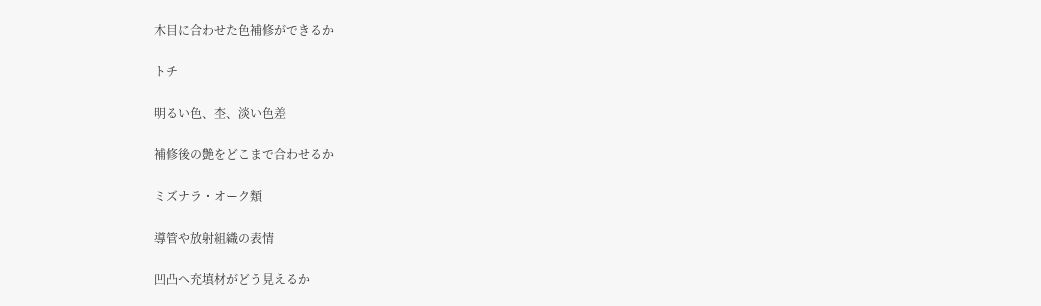木目に合わせた色補修ができるか

トチ

明るい色、杢、淡い色差

補修後の艶をどこまで合わせるか

ミズナラ・オーク類

導管や放射組織の表情

凹凸へ充填材がどう見えるか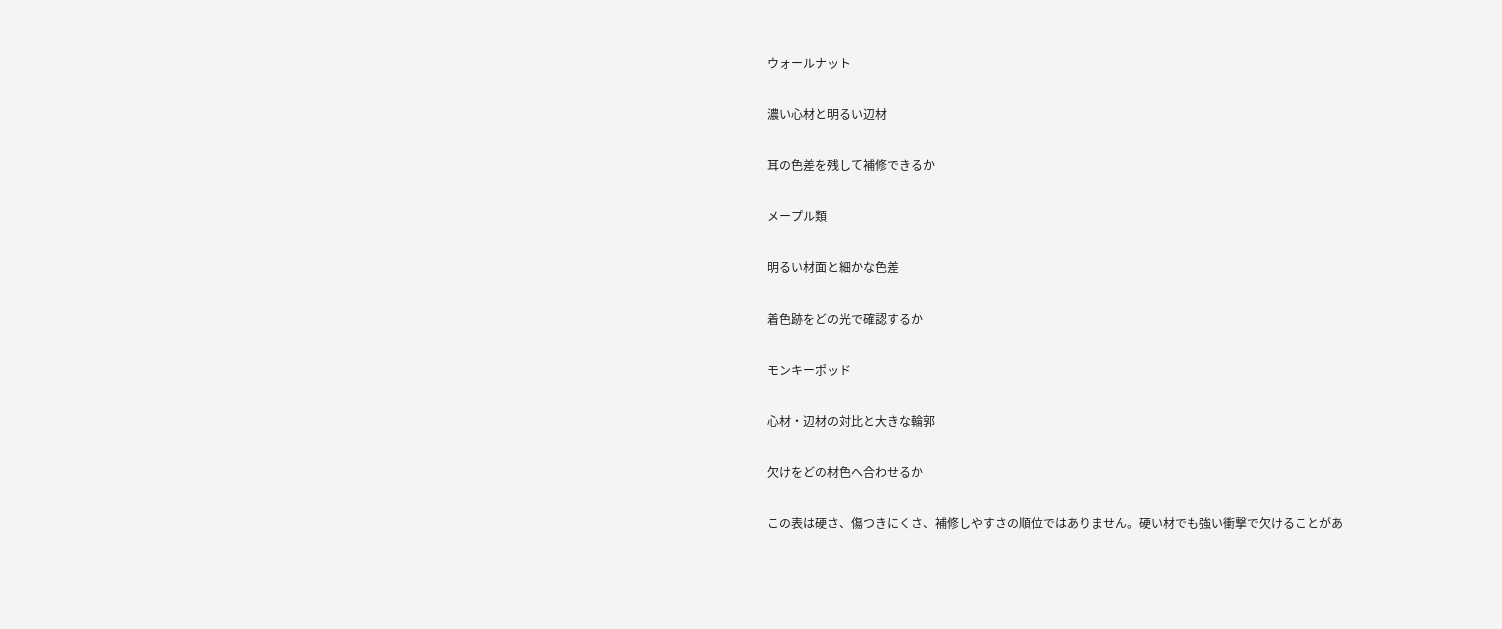ウォールナット

濃い心材と明るい辺材

耳の色差を残して補修できるか

メープル類

明るい材面と細かな色差

着色跡をどの光で確認するか

モンキーポッド

心材・辺材の対比と大きな輪郭

欠けをどの材色へ合わせるか

この表は硬さ、傷つきにくさ、補修しやすさの順位ではありません。硬い材でも強い衝撃で欠けることがあ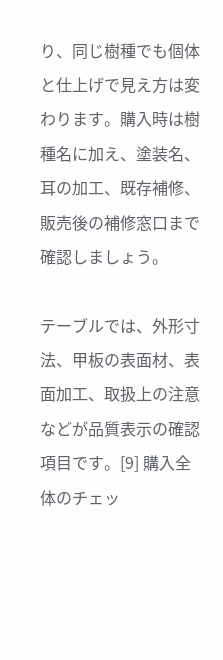り、同じ樹種でも個体と仕上げで見え方は変わります。購入時は樹種名に加え、塗装名、耳の加工、既存補修、販売後の補修窓口まで確認しましょう。

テーブルでは、外形寸法、甲板の表面材、表面加工、取扱上の注意などが品質表示の確認項目です。[9] 購入全体のチェッ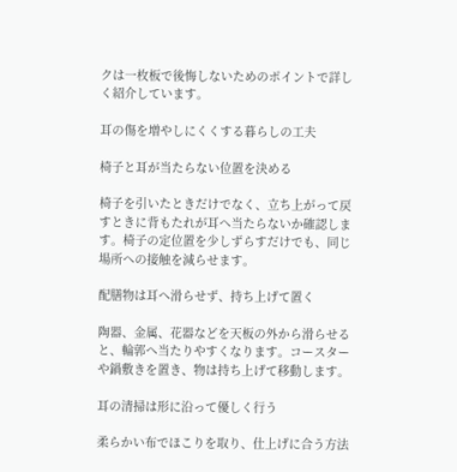クは一枚板で後悔しないためのポイントで詳しく紹介しています。

耳の傷を増やしにくくする暮らしの工夫

椅子と耳が当たらない位置を決める

椅子を引いたときだけでなく、立ち上がって戻すときに背もたれが耳へ当たらないか確認します。椅子の定位置を少しずらすだけでも、同じ場所への接触を減らせます。

配膳物は耳へ滑らせず、持ち上げて置く

陶器、金属、花器などを天板の外から滑らせると、輪郭へ当たりやすくなります。コースターや鍋敷きを置き、物は持ち上げて移動します。

耳の清掃は形に沿って優しく行う

柔らかい布でほこりを取り、仕上げに合う方法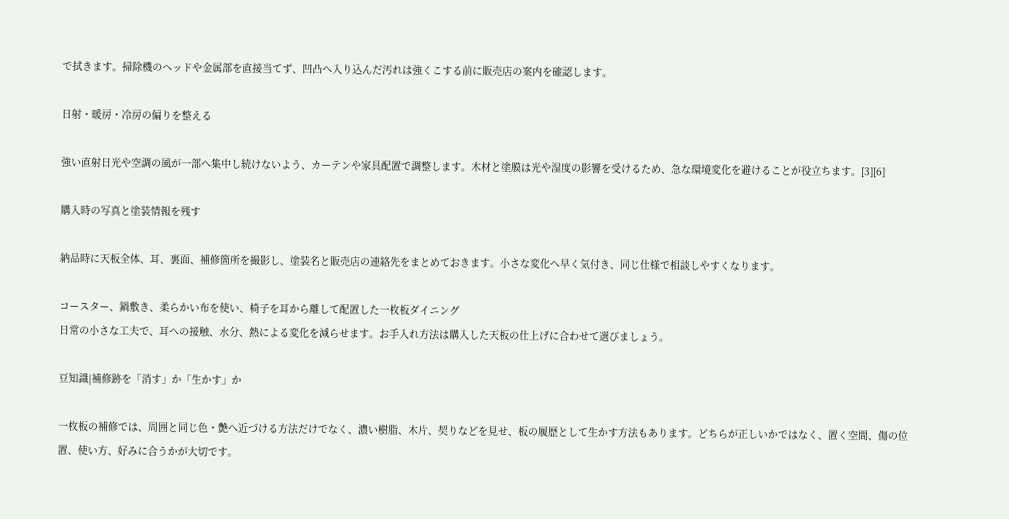で拭きます。掃除機のヘッドや金属部を直接当てず、凹凸へ入り込んだ汚れは強くこする前に販売店の案内を確認します。

日射・暖房・冷房の偏りを整える

強い直射日光や空調の風が一部へ集中し続けないよう、カーテンや家具配置で調整します。木材と塗膜は光や湿度の影響を受けるため、急な環境変化を避けることが役立ちます。[3][6]

購入時の写真と塗装情報を残す

納品時に天板全体、耳、裏面、補修箇所を撮影し、塗装名と販売店の連絡先をまとめておきます。小さな変化へ早く気付き、同じ仕様で相談しやすくなります。

コースター、鍋敷き、柔らかい布を使い、椅子を耳から離して配置した一枚板ダイニング
日常の小さな工夫で、耳への接触、水分、熱による変化を減らせます。お手入れ方法は購入した天板の仕上げに合わせて選びましょう。

豆知識|補修跡を「消す」か「生かす」か

一枚板の補修では、周囲と同じ色・艶へ近づける方法だけでなく、濃い樹脂、木片、契りなどを見せ、板の履歴として生かす方法もあります。どちらが正しいかではなく、置く空間、傷の位置、使い方、好みに合うかが大切です。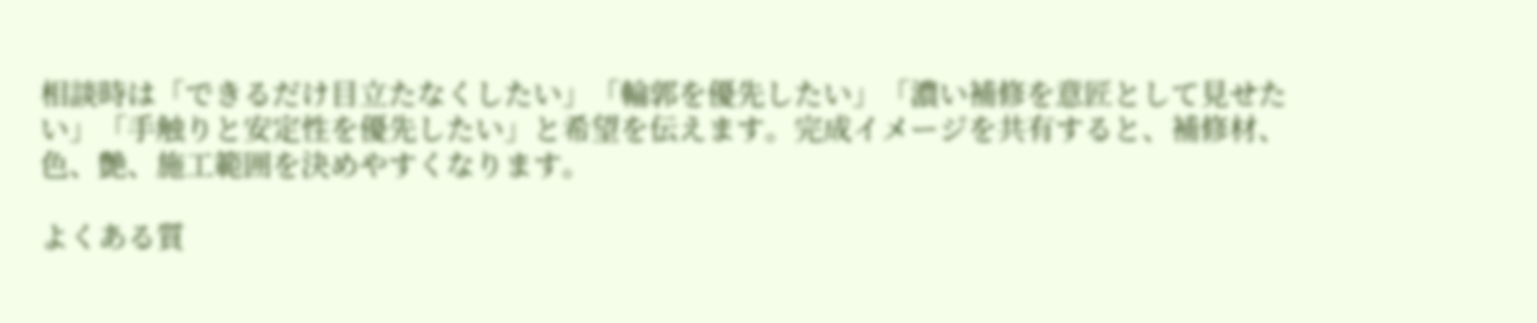相談時は「できるだけ目立たなくしたい」「輪郭を優先したい」「濃い補修を意匠として見せたい」「手触りと安定性を優先したい」と希望を伝えます。完成イメージを共有すると、補修材、色、艶、施工範囲を決めやすくなります。

よくある質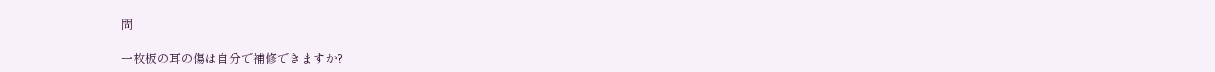問

一枚板の耳の傷は自分で補修できますか?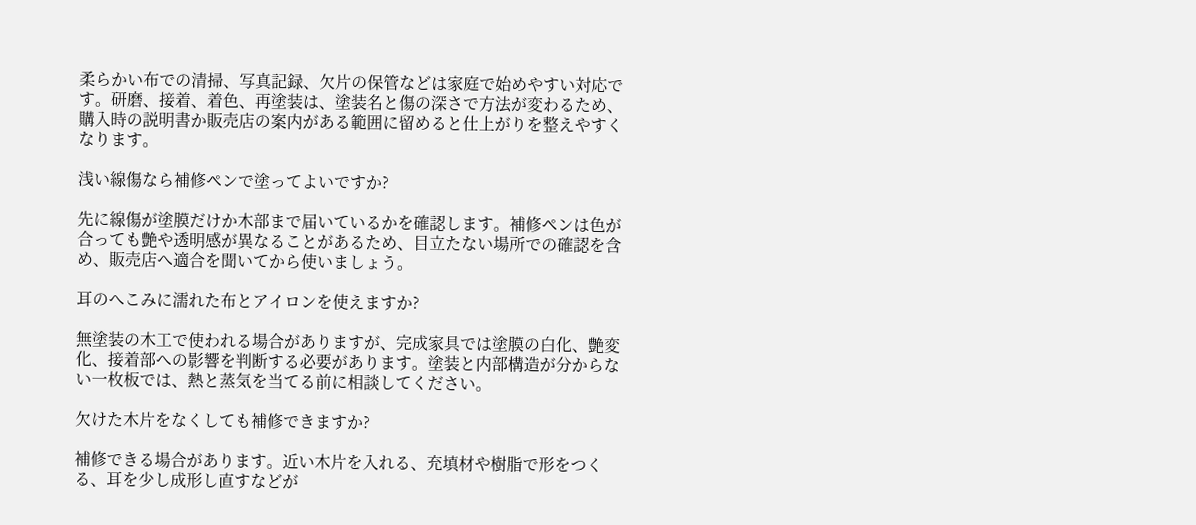柔らかい布での清掃、写真記録、欠片の保管などは家庭で始めやすい対応です。研磨、接着、着色、再塗装は、塗装名と傷の深さで方法が変わるため、購入時の説明書か販売店の案内がある範囲に留めると仕上がりを整えやすくなります。

浅い線傷なら補修ペンで塗ってよいですか?

先に線傷が塗膜だけか木部まで届いているかを確認します。補修ペンは色が合っても艶や透明感が異なることがあるため、目立たない場所での確認を含め、販売店へ適合を聞いてから使いましょう。

耳のへこみに濡れた布とアイロンを使えますか?

無塗装の木工で使われる場合がありますが、完成家具では塗膜の白化、艶変化、接着部への影響を判断する必要があります。塗装と内部構造が分からない一枚板では、熱と蒸気を当てる前に相談してください。

欠けた木片をなくしても補修できますか?

補修できる場合があります。近い木片を入れる、充填材や樹脂で形をつくる、耳を少し成形し直すなどが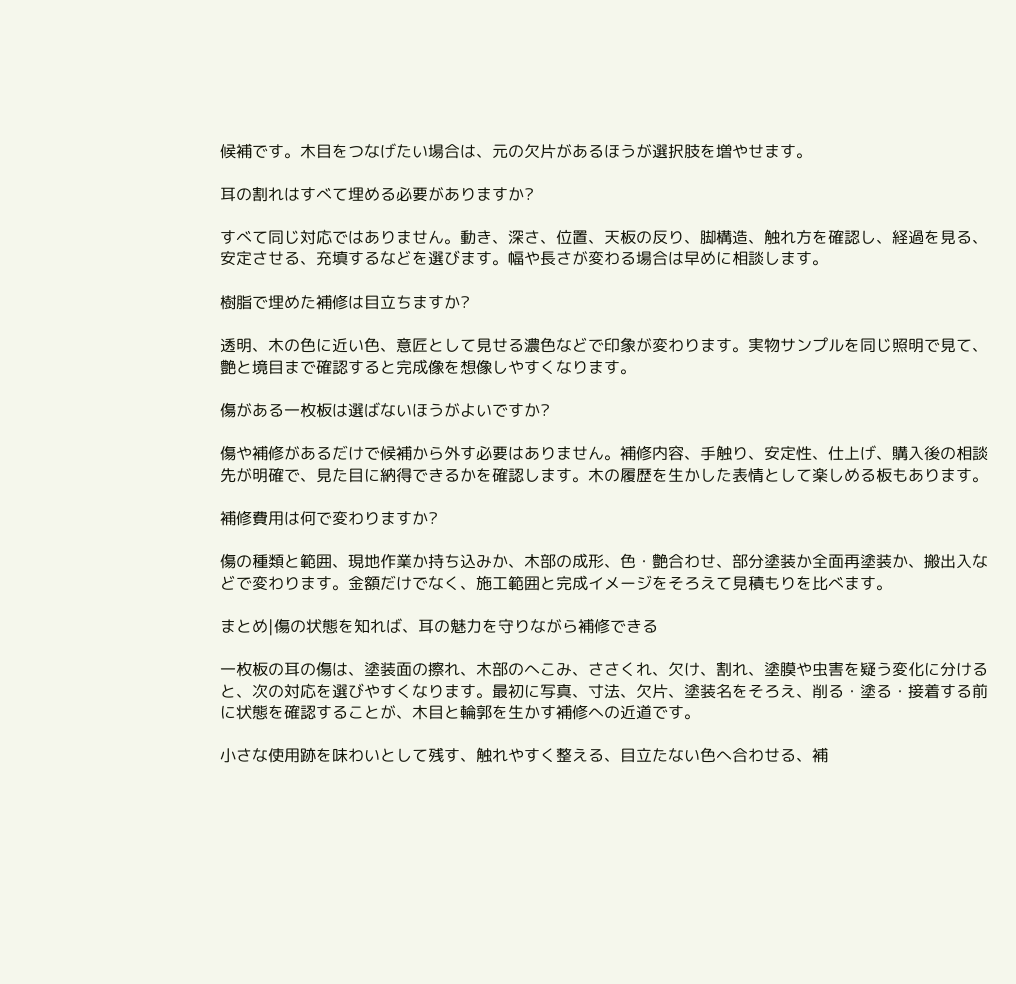候補です。木目をつなげたい場合は、元の欠片があるほうが選択肢を増やせます。

耳の割れはすべて埋める必要がありますか?

すべて同じ対応ではありません。動き、深さ、位置、天板の反り、脚構造、触れ方を確認し、経過を見る、安定させる、充填するなどを選びます。幅や長さが変わる場合は早めに相談します。

樹脂で埋めた補修は目立ちますか?

透明、木の色に近い色、意匠として見せる濃色などで印象が変わります。実物サンプルを同じ照明で見て、艶と境目まで確認すると完成像を想像しやすくなります。

傷がある一枚板は選ばないほうがよいですか?

傷や補修があるだけで候補から外す必要はありません。補修内容、手触り、安定性、仕上げ、購入後の相談先が明確で、見た目に納得できるかを確認します。木の履歴を生かした表情として楽しめる板もあります。

補修費用は何で変わりますか?

傷の種類と範囲、現地作業か持ち込みか、木部の成形、色・艶合わせ、部分塗装か全面再塗装か、搬出入などで変わります。金額だけでなく、施工範囲と完成イメージをそろえて見積もりを比べます。

まとめ|傷の状態を知れば、耳の魅力を守りながら補修できる

一枚板の耳の傷は、塗装面の擦れ、木部のへこみ、ささくれ、欠け、割れ、塗膜や虫害を疑う変化に分けると、次の対応を選びやすくなります。最初に写真、寸法、欠片、塗装名をそろえ、削る・塗る・接着する前に状態を確認することが、木目と輪郭を生かす補修への近道です。

小さな使用跡を味わいとして残す、触れやすく整える、目立たない色へ合わせる、補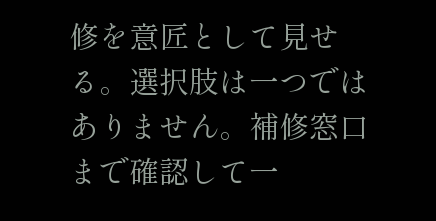修を意匠として見せる。選択肢は一つではありません。補修窓口まで確認して一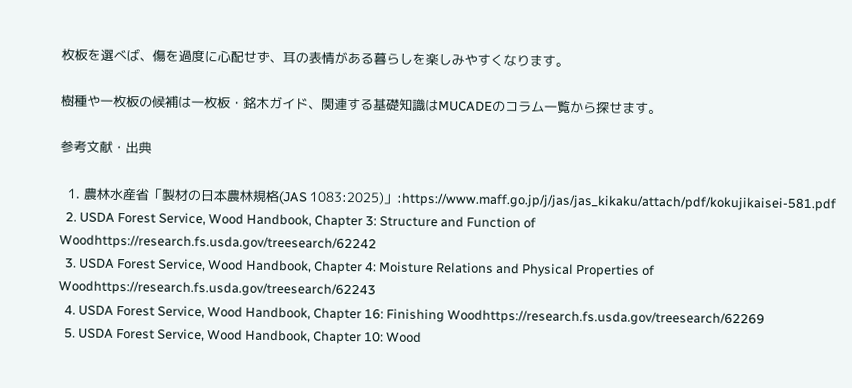枚板を選べば、傷を過度に心配せず、耳の表情がある暮らしを楽しみやすくなります。

樹種や一枚板の候補は一枚板・銘木ガイド、関連する基礎知識はMUCADEのコラム一覧から探せます。

参考文献・出典

  1. 農林水産省「製材の日本農林規格(JAS 1083:2025)」:https://www.maff.go.jp/j/jas/jas_kikaku/attach/pdf/kokujikaisei-581.pdf
  2. USDA Forest Service, Wood Handbook, Chapter 3: Structure and Function of Woodhttps://research.fs.usda.gov/treesearch/62242
  3. USDA Forest Service, Wood Handbook, Chapter 4: Moisture Relations and Physical Properties of Woodhttps://research.fs.usda.gov/treesearch/62243
  4. USDA Forest Service, Wood Handbook, Chapter 16: Finishing Woodhttps://research.fs.usda.gov/treesearch/62269
  5. USDA Forest Service, Wood Handbook, Chapter 10: Wood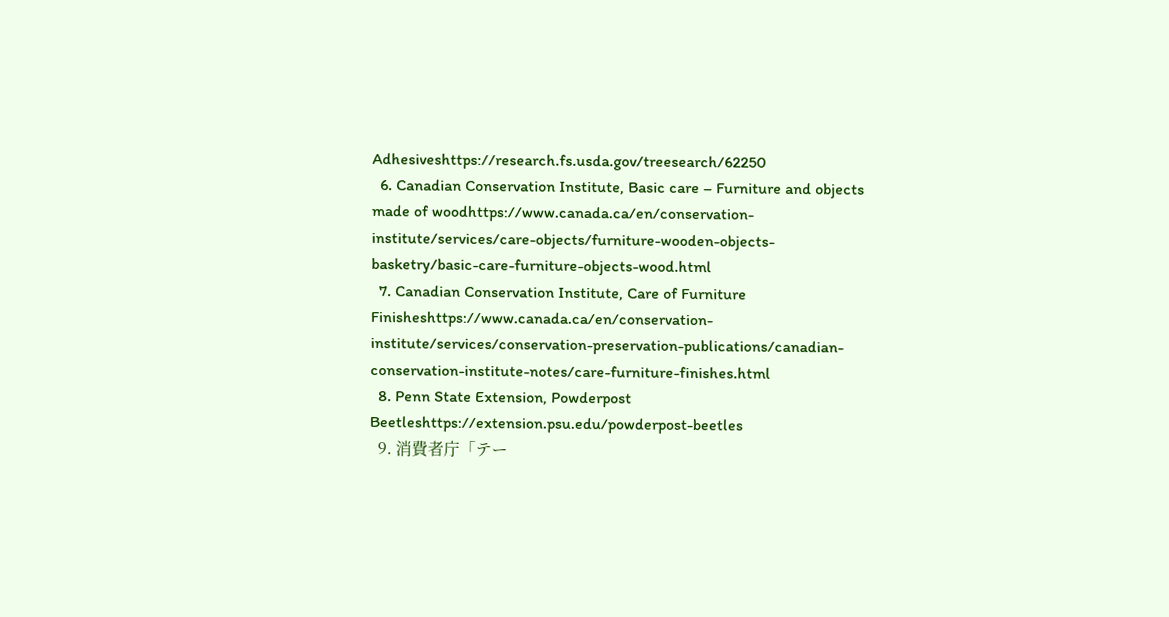Adhesiveshttps://research.fs.usda.gov/treesearch/62250
  6. Canadian Conservation Institute, Basic care – Furniture and objects made of woodhttps://www.canada.ca/en/conservation-institute/services/care-objects/furniture-wooden-objects-basketry/basic-care-furniture-objects-wood.html
  7. Canadian Conservation Institute, Care of Furniture Finisheshttps://www.canada.ca/en/conservation-institute/services/conservation-preservation-publications/canadian-conservation-institute-notes/care-furniture-finishes.html
  8. Penn State Extension, Powderpost Beetleshttps://extension.psu.edu/powderpost-beetles
  9. 消費者庁「テー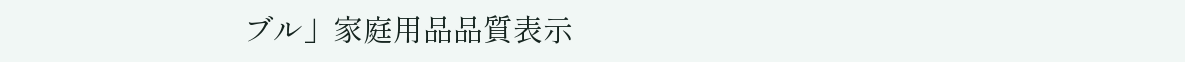ブル」家庭用品品質表示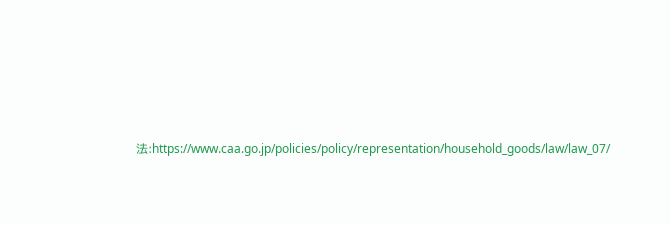法:https://www.caa.go.jp/policies/policy/representation/household_goods/law/law_07/